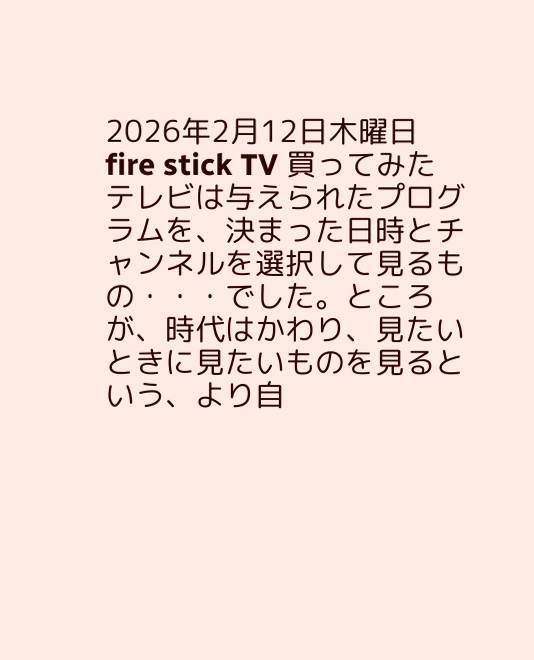2026年2月12日木曜日
fire stick TV 買ってみた
テレビは与えられたプログラムを、決まった日時とチャンネルを選択して見るもの・・・でした。ところが、時代はかわり、見たいときに見たいものを見るという、より自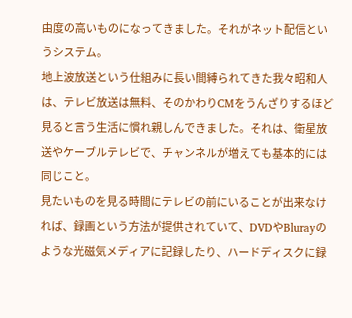由度の高いものになってきました。それがネット配信というシステム。
地上波放送という仕組みに長い間縛られてきた我々昭和人は、テレビ放送は無料、そのかわりCMをうんざりするほど見ると言う生活に慣れ親しんできました。それは、衛星放送やケーブルテレビで、チャンネルが増えても基本的には同じこと。
見たいものを見る時間にテレビの前にいることが出来なければ、録画という方法が提供されていて、DVDやBlurayのような光磁気メディアに記録したり、ハードディスクに録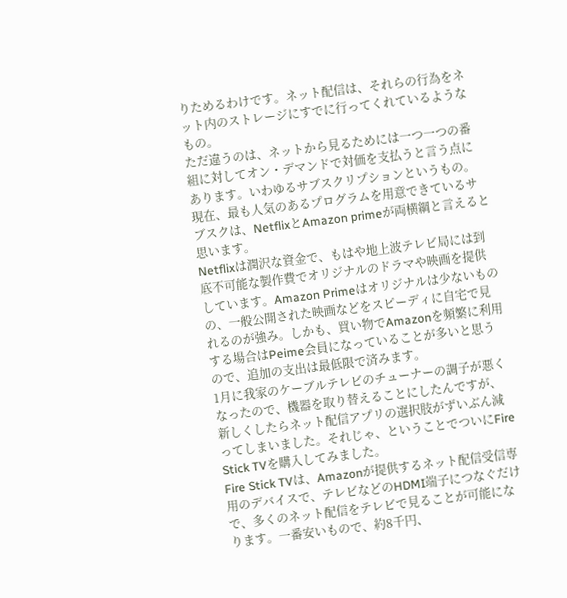りためるわけです。ネット配信は、それらの行為をネット内のストレージにすでに行ってくれているようなもの。
ただ違うのは、ネットから見るためには一つ一つの番組に対してオン・デマンドで対価を支払うと言う点にあります。いわゆるサブスクリプションというもの。現在、最も人気のあるプログラムを用意できているサブスクは、NetflixとAmazon primeが両横綱と言えると思います。
Netflixは潤沢な資金で、もはや地上波テレビ局には到底不可能な製作費でオリジナルのドラマや映画を提供しています。Amazon Primeはオリジナルは少ないものの、一般公開された映画などをスピーディに自宅で見れるのが強み。しかも、買い物でAmazonを頻繁に利用する場合はPeime会員になっていることが多いと思うので、追加の支出は最低限で済みます。
1月に我家のケーブルテレビのチューナーの調子が悪くなったので、機器を取り替えることにしたんですが、新しくしたらネット配信アプリの選択肢がずいぶん減ってしまいました。それじゃ、ということでついにFire Stick TVを購入してみました。
Fire Stick TVは、Amazonが提供するネット配信受信専用のデバイスで、テレビなどのHDMI端子につなぐだけで、多くのネット配信をテレビで見ることが可能になります。一番安いもので、約8千円、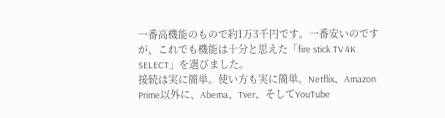一番高機能のもので約1万3千円です。一番安いのですが、これでも機能は十分と思えた「fire stick TV 4K SELECT」を選びました。
接続は実に簡単。使い方も実に簡単。Netflix、Amazon Prime以外に、Abema、Tver、そしてYouTube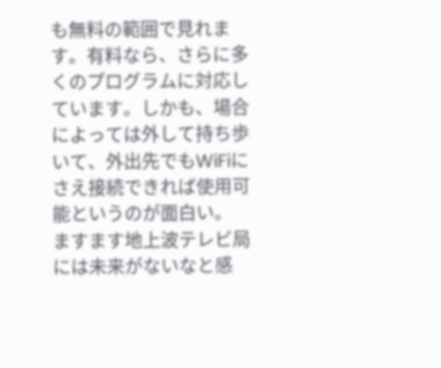も無料の範囲で見れます。有料なら、さらに多くのプログラムに対応しています。しかも、場合によっては外して持ち歩いて、外出先でもWiFiにさえ接続できれば使用可能というのが面白い。
ますます地上波テレビ局には未来がないなと感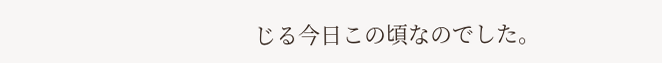じる今日この頃なのでした。